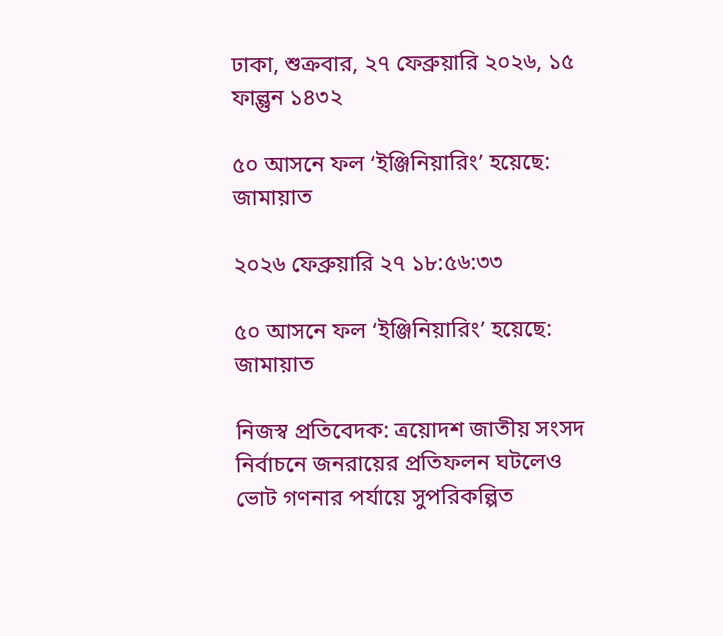ঢাকা, শুক্রবার, ২৭ ফেব্রুয়ারি ২০২৬, ১৫ ফাল্গুন ১৪৩২

৫০ আসনে ফল ‘ইঞ্জিনিয়ারিং’ হয়েছে: জামায়াত

২০২৬ ফেব্রুয়ারি ২৭ ১৮:৫৬:৩৩

৫০ আসনে ফল ‘ইঞ্জিনিয়ারিং’ হয়েছে: জামায়াত

নিজস্ব প্রতিবেদক: ত্রয়োদশ জাতীয় সংসদ নির্বাচনে জনরায়ের প্রতিফলন ঘটলেও ভোট গণনার পর্যায়ে সুপরিকল্পিত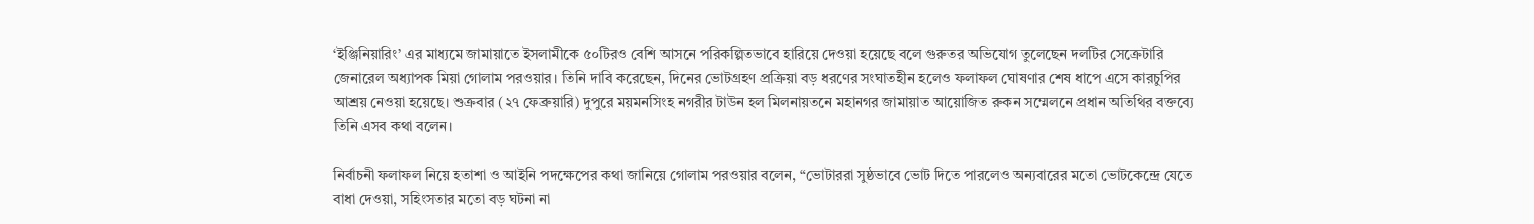‘ইঞ্জিনিয়ারিং’ এর মাধ্যমে জামায়াতে ইসলামীকে ৫০টিরও বেশি আসনে পরিকল্পিতভাবে হারিয়ে দেওয়া হয়েছে বলে গুরুতর অভিযোগ তুলেছেন দলটির সেক্রেটারি জেনারেল অধ্যাপক মিয়া গোলাম পরওয়ার। তিনি দাবি করেছেন, দিনের ভোটগ্রহণ প্রক্রিয়া বড় ধরণের সংঘাতহীন হলেও ফলাফল ঘোষণার শেষ ধাপে এসে কারচুপির আশ্রয় নেওয়া হয়েছে। শুক্রবার (২৭ ফেব্রুয়ারি) দুপুরে ময়মনসিংহ নগরীর টাউন হল মিলনায়তনে মহানগর জামায়াত আয়োজিত রুকন সম্মেলনে প্রধান অতিথির বক্তব্যে তিনি এসব কথা বলেন।

নির্বাচনী ফলাফল নিয়ে হতাশা ও আইনি পদক্ষেপের কথা জানিয়ে গোলাম পরওয়ার বলেন, “ভোটাররা সুষ্ঠভাবে ভোট দিতে পারলেও অন্যবারের মতো ভোটকেন্দ্রে যেতে বাধা দেওয়া, সহিংসতার মতো বড় ঘটনা না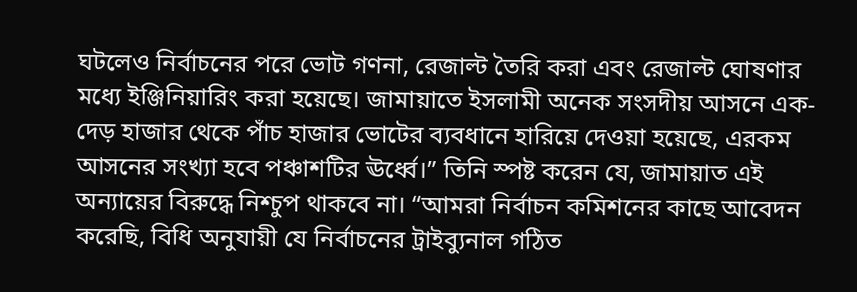ঘটলেও নির্বাচনের পরে ভোট গণনা, রেজাল্ট তৈরি করা এবং রেজাল্ট ঘোষণার মধ্যে ইঞ্জিনিয়ারিং করা হয়েছে। জামায়াতে ইসলামী অনেক সংসদীয় আসনে এক-দেড় হাজার থেকে পাঁচ হাজার ভোটের ব্যবধানে হারিয়ে দেওয়া হয়েছে, এরকম আসনের সংখ্যা হবে পঞ্চাশটির ঊর্ধ্বে।” তিনি স্পষ্ট করেন যে, জামায়াত এই অন্যায়ের বিরুদ্ধে নিশ্চুপ থাকবে না। “আমরা নির্বাচন কমিশনের কাছে আবেদন করেছি, বিধি অনুযায়ী যে নির্বাচনের ট্রাইব্যুনাল গঠিত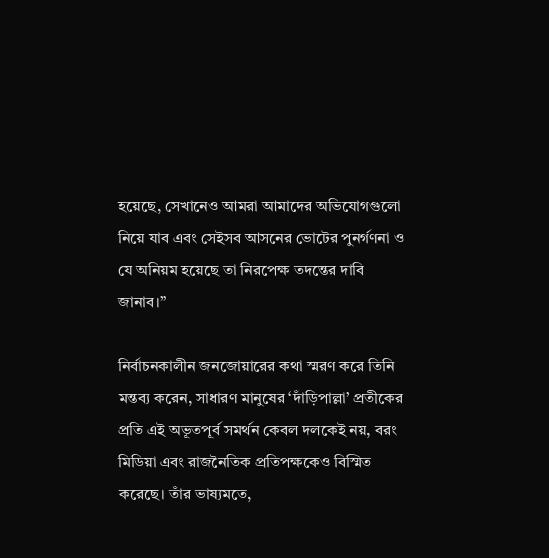হয়েছে, সেখানেও আমরা আমাদের অভিযোগগুলো নিয়ে যাব এবং সেইসব আসনের ভোটের পুনর্গণনা ও যে অনিয়ম হয়েছে তা নিরপেক্ষ তদন্তের দাবি জানাব।”

নির্বাচনকালীন জনজোয়ারের কথা স্মরণ করে তিনি মন্তব্য করেন, সাধারণ মানুষের ‘দাঁড়িপাল্লা’ প্রতীকের প্রতি এই অভূতপূর্ব সমর্থন কেবল দলকেই নয়, বরং মিডিয়া এবং রাজনৈতিক প্রতিপক্ষকেও বিস্মিত করেছে। তাঁর ভাষ্যমতে,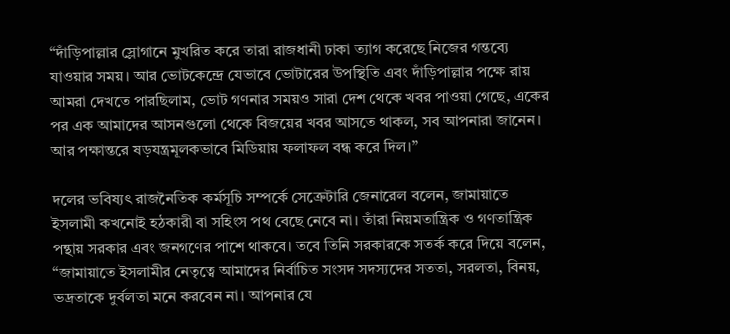“দাঁড়িপাল্লার স্লোগানে মুখরিত করে তারা রাজধানী ঢাকা ত্যাগ করেছে নিজের গন্তব্যে যাওয়ার সময়। আর ভোটকেন্দ্রে যেভাবে ভোটারের উপস্থিতি এবং দাঁড়িপাল্লার পক্ষে রায় আমরা দেখতে পারছিলাম, ভোট গণনার সময়ও সারা দেশ থেকে খবর পাওয়া গেছে, একের পর এক আমাদের আসনগুলো থেকে বিজয়ের খবর আসতে থাকল, সব আপনারা জানেন। আর পক্ষান্তরে ষড়যন্ত্রমূলকভাবে মিডিয়ায় ফলাফল বন্ধ করে দিল।”

দলের ভবিষ্যৎ রাজনৈতিক কর্মসূচি সম্পর্কে সেক্রেটারি জেনারেল বলেন, জামায়াতে ইসলামী কখনোই হঠকারী বা সহিংস পথ বেছে নেবে না। তাঁরা নিয়মতান্ত্রিক ও গণতান্ত্রিক পন্থায় সরকার এবং জনগণের পাশে থাকবে। তবে তিনি সরকারকে সতর্ক করে দিয়ে বলেন, “জামায়াতে ইসলামীর নেতৃত্বে আমাদের নির্বাচিত সংসদ সদস্যদের সততা, সরলতা, বিনয়, ভদ্রতাকে দুর্বলতা মনে করবেন না। আপনার যে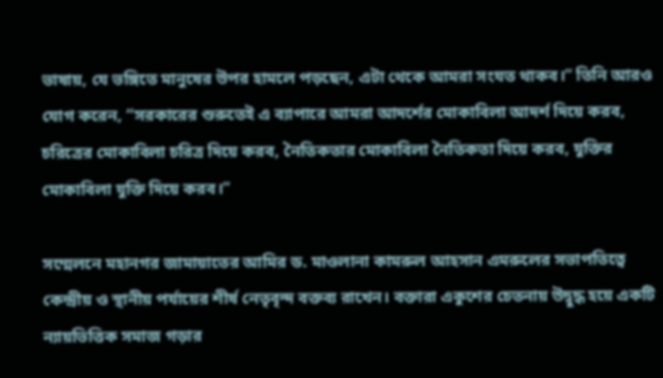ভাষায়, যে ভঙ্গিতে মানুষের উপর হামলে পড়ছেন, এটা থেকে আমরা সংযত থাকব।” তিনি আরও যোগ করেন, “সরকারের শুরুতেই এ ব্যাপারে আমরা আদর্শের মোকাবিলা আদর্শ দিয়ে করব, চরিত্রের মোকাবিলা চরিত্র দিয়ে করব, নৈতিকতার মোকাবিলা নৈতিকতা দিয়ে করব, যুক্তির মোকাবিলা যুক্তি দিয়ে করব।”

সম্মেলনে মহানগর জামায়াতের আমির ড. মাওলানা কামরুল আহসান এমরুলের সভাপতিত্বে কেন্দ্রীয় ও স্থানীয় পর্যায়ের শীর্ষ নেতৃবৃন্দ বক্তব্য রাখেন। বক্তারা একুশের চেতনায় উদ্বুদ্ধ হয়ে একটি ন্যায়ভিত্তিক সমাজ গড়ার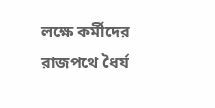লক্ষে কর্মীদের রাজপথে ধৈর্য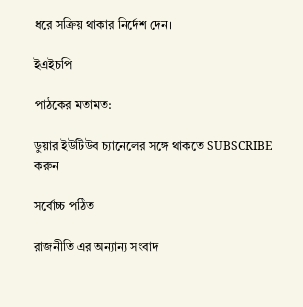ধরে সক্রিয় থাকার নির্দেশ দেন।

ইএইচপি

পাঠকের মতামত:

ডুয়ার ইউটিউব চ্যানেলের সঙ্গে থাকতে SUBSCRIBE করুন

সর্বোচ্চ পঠিত

রাজনীতি এর অন্যান্য সংবাদ